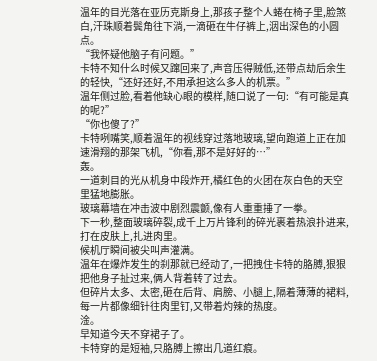温年的目光落在亚历克斯身上,那孩子整个人蜷在椅子里,脸煞白,汗珠顺着鬓角往下淌,一滴砸在牛仔裤上,洇出深色的小圆点。
“我怀疑他脑子有问题。”
卡特不知什么时候又蹿回来了,声音压得贼低,还带点劫后余生的轻快,“还好还好,不用承担这么多人的机票。”
温年侧过脸,看着他缺心眼的模样,随口说了一句:“有可能是真的呢?”
“你也傻了?”
卡特咧嘴笑,顺着温年的视线穿过落地玻璃,望向跑道上正在加速滑翔的那架飞机,“你看,那不是好好的…”
轰。
一道刺目的光从机身中段炸开,橘红色的火团在灰白色的天空里猛地膨胀。
玻璃幕墙在冲击波中剧烈震颤,像有人重重捶了一拳。
下一秒,整面玻璃碎裂,成千上万片锋利的碎光裹着热浪扑进来,打在皮肤上,扎进肉里。
候机厅瞬间被尖叫声灌满。
温年在爆炸发生的刹那就已经动了,一把拽住卡特的胳膊,狠狠把他身子扯过来,俩人背着转了过去。
但碎片太多、太密,砸在后背、肩膀、小腿上,隔着薄薄的裙料,每一片都像细针往肉里钉,又带着灼辣的热度。
淦。
早知道今天不穿裙子了。
卡特穿的是短袖,只胳膊上擦出几道红痕。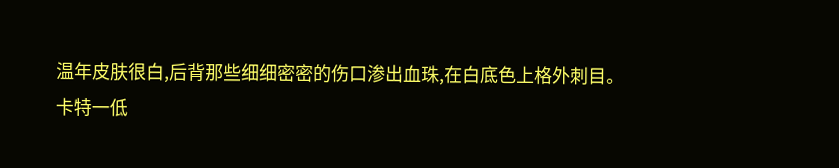温年皮肤很白,后背那些细细密密的伤口渗出血珠,在白底色上格外刺目。
卡特一低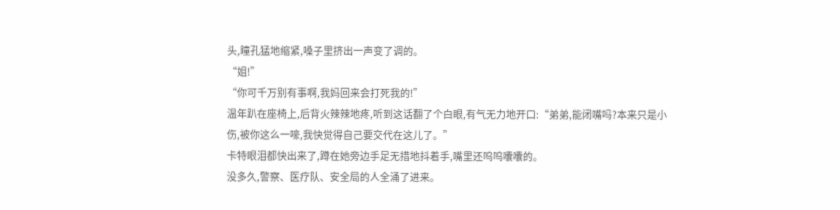头,瞳孔猛地缩紧,嗓子里挤出一声变了调的。
“姐!”
“你可千万别有事啊,我妈回来会打死我的!”
温年趴在座椅上,后背火辣辣地疼,听到这话翻了个白眼,有气无力地开口:“弟弟,能闭嘴吗?本来只是小伤,被你这么一嚎,我快觉得自己要交代在这儿了。”
卡特眼泪都快出来了,蹲在她旁边手足无措地抖着手,嘴里还呜呜囔囔的。
没多久,警察、医疗队、安全局的人全涌了进来。